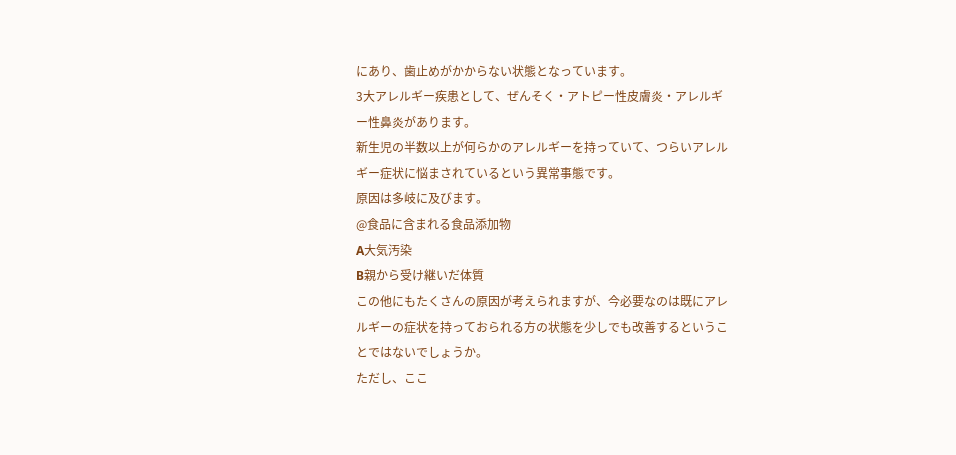にあり、歯止めがかからない状態となっています。
3大アレルギー疾患として、ぜんそく・アトピー性皮膚炎・アレルギ
ー性鼻炎があります。
新生児の半数以上が何らかのアレルギーを持っていて、つらいアレル
ギー症状に悩まされているという異常事態です。
原因は多岐に及びます。
@食品に含まれる食品添加物
A大気汚染
B親から受け継いだ体質
この他にもたくさんの原因が考えられますが、今必要なのは既にアレ
ルギーの症状を持っておられる方の状態を少しでも改善するというこ
とではないでしょうか。
ただし、ここ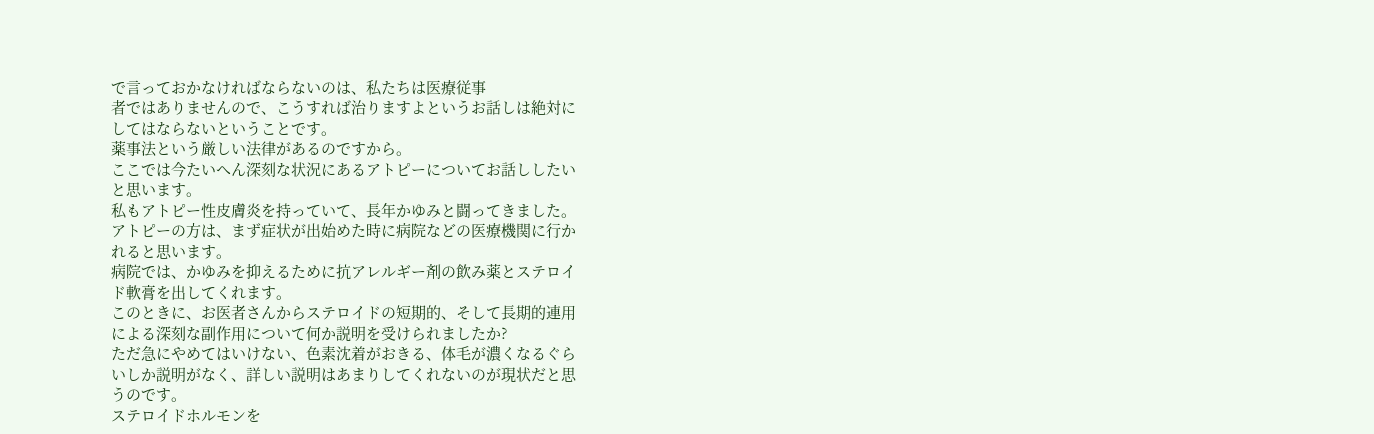で言っておかなければならないのは、私たちは医療従事
者ではありませんので、こうすれば治りますよというお話しは絶対に
してはならないということです。
薬事法という厳しい法律があるのですから。
ここでは今たいへん深刻な状況にあるアトピーについてお話ししたい
と思います。
私もアトピー性皮膚炎を持っていて、長年かゆみと闘ってきました。
アトピーの方は、まず症状が出始めた時に病院などの医療機関に行か
れると思います。
病院では、かゆみを抑えるために抗アレルギー剤の飲み薬とステロイ
ド軟膏を出してくれます。
このときに、お医者さんからステロイドの短期的、そして長期的連用
による深刻な副作用について何か説明を受けられましたか?
ただ急にやめてはいけない、色素沈着がおきる、体毛が濃くなるぐら
いしか説明がなく、詳しい説明はあまりしてくれないのが現状だと思
うのです。
ステロイドホルモンを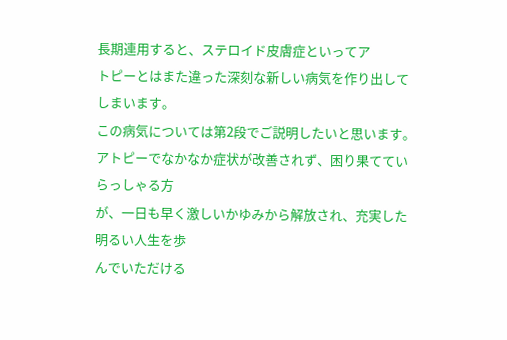長期連用すると、ステロイド皮膚症といってア
トピーとはまた違った深刻な新しい病気を作り出してしまいます。
この病気については第2段でご説明したいと思います。
アトピーでなかなか症状が改善されず、困り果てていらっしゃる方
が、一日も早く激しいかゆみから解放され、充実した明るい人生を歩
んでいただける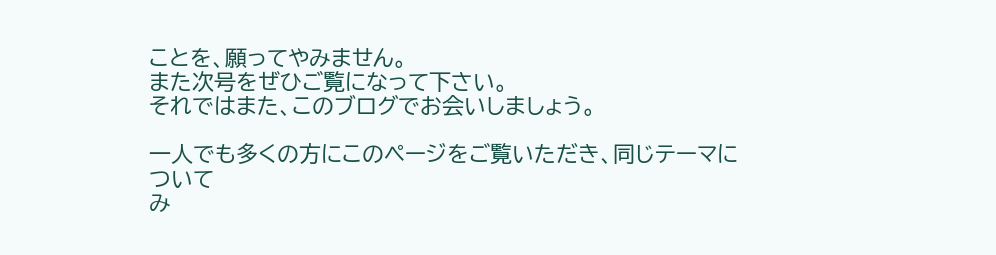ことを、願ってやみません。
また次号をぜひご覧になって下さい。
それではまた、このブログでお会いしましょう。

一人でも多くの方にこのページをご覧いただき、同じテーマについて
み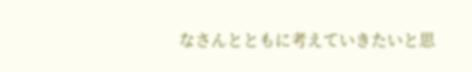なさんとともに考えていきたいと思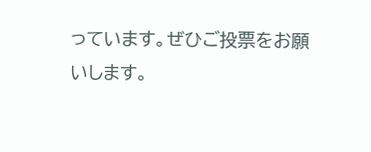っています。ぜひご投票をお願
いします。